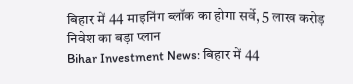बिहार में 44 माइनिंग ब्लॉक का होगा सर्वे, 5 लाख करोड़ निवेश का बड़ा प्लान
Bihar Investment News: बिहार में 44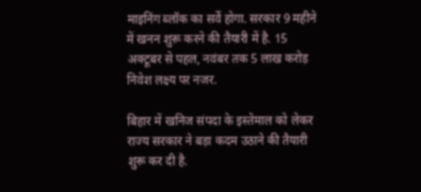माइनिंग ब्लॉक का सर्वे होगा. सरकार 9 महीने में खनन शुरू करने की तैयारी में है. 15 अक्टूबर से पहल, नवंबर तक 5 लाख करोड़ निवेश लक्ष्य पर नजर.

बिहार में खनिज संपदा के इस्तेमाल को लेकर राज्य सरकार ने बड़ा कदम उठाने की तैयारी शुरू कर दी है.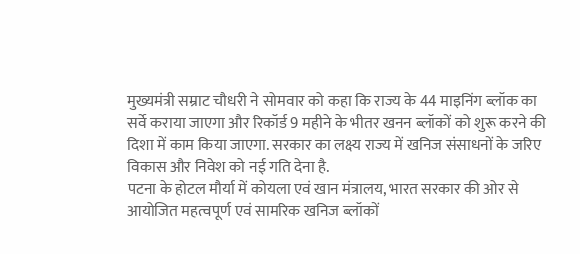मुख्यमंत्री सम्राट चौधरी ने सोमवार को कहा कि राज्य के 44 माइनिंग ब्लॉक का सर्वे कराया जाएगा और रिकॉर्ड 9 महीने के भीतर खनन ब्लॉकों को शुरू करने की दिशा में काम किया जाएगा. सरकार का लक्ष्य राज्य में खनिज संसाधनों के जरिए विकास और निवेश को नई गति देना है.
पटना के होटल मौर्या में कोयला एवं खान मंत्रालय, भारत सरकार की ओर से आयोजित महत्वपूर्ण एवं सामरिक खनिज ब्लॉकों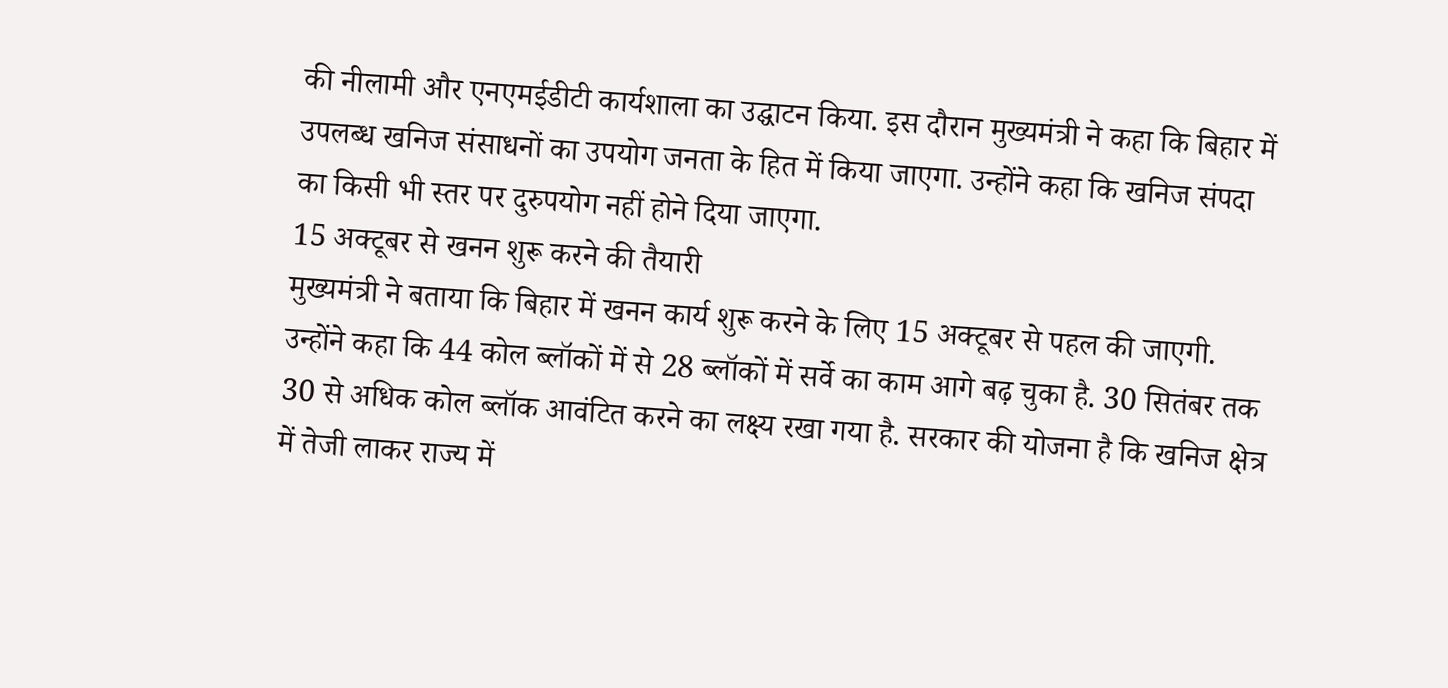की नीलामी और एनएमईडीटी कार्यशाला का उद्घाटन किया. इस दौरान मुख्यमंत्री ने कहा कि बिहार में उपलब्ध खनिज संसाधनों का उपयोग जनता के हित में किया जाएगा. उन्होंने कहा कि खनिज संपदा का किसी भी स्तर पर दुरुपयोग नहीं होने दिया जाएगा.
15 अक्टूबर से खनन शुरू करने की तैयारी
मुख्यमंत्री ने बताया कि बिहार में खनन कार्य शुरू करने के लिए 15 अक्टूबर से पहल की जाएगी. उन्होंने कहा कि 44 कोल ब्लॉकों में से 28 ब्लॉकों में सर्वे का काम आगे बढ़ चुका है. 30 सितंबर तक 30 से अधिक कोल ब्लॉक आवंटित करने का लक्ष्य रखा गया है. सरकार की योजना है कि खनिज क्षेत्र में तेजी लाकर राज्य में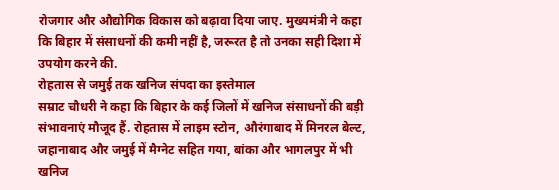रोजगार और औद्योगिक विकास को बढ़ावा दिया जाए. मुख्यमंत्री ने कहा कि बिहार में संसाधनों की कमी नहीं है, जरूरत है तो उनका सही दिशा में उपयोग करने की.
रोहतास से जमुई तक खनिज संपदा का इस्तेमाल
सम्राट चौधरी ने कहा कि बिहार के कई जिलों में खनिज संसाधनों की बड़ी संभावनाएं मौजूद हैं. रोहतास में लाइम स्टोन, औरंगाबाद में मिनरल बेल्ट, जहानाबाद और जमुई में मैग्नेट सहित गया, बांका और भागलपुर में भी खनिज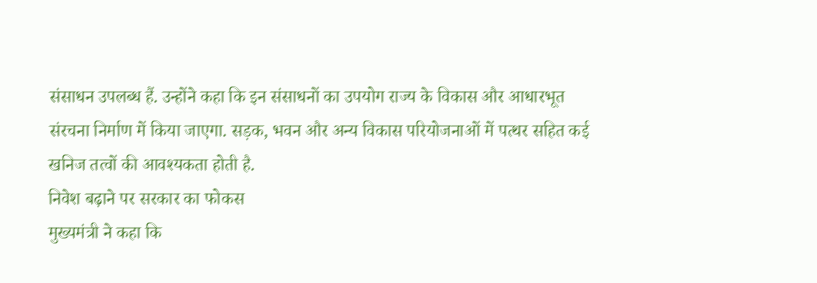संसाधन उपलब्ध हैं. उन्होंने कहा कि इन संसाधनों का उपयोग राज्य के विकास और आधारभूत संरचना निर्माण में किया जाएगा. सड़क, भवन और अन्य विकास परियोजनाओं में पत्थर सहित कई खनिज तत्वों की आवश्यकता होती है.
निवेश बढ़ाने पर सरकार का फोकस
मुख्यमंत्री ने कहा कि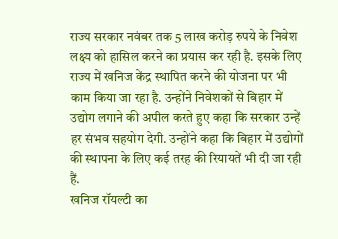राज्य सरकार नवंबर तक 5 लाख करोड़ रुपये के निवेश लक्ष्य को हासिल करने का प्रयास कर रही है. इसके लिए राज्य में खनिज केंद्र स्थापित करने की योजना पर भी काम किया जा रहा है. उन्होंने निवेशकों से बिहार में उद्योग लगाने की अपील करते हुए कहा कि सरकार उन्हें हर संभव सहयोग देगी. उन्होंने कहा कि बिहार में उद्योगों की स्थापना के लिए कई तरह की रियायतें भी दी जा रही हैं.
खनिज रॉयल्टी का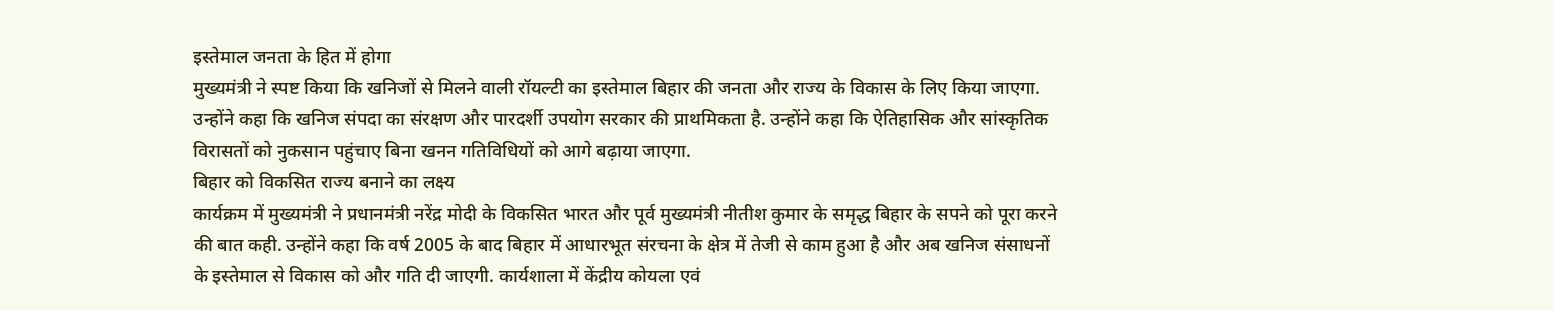इस्तेमाल जनता के हित में होगा
मुख्यमंत्री ने स्पष्ट किया कि खनिजों से मिलने वाली रॉयल्टी का इस्तेमाल बिहार की जनता और राज्य के विकास के लिए किया जाएगा. उन्होंने कहा कि खनिज संपदा का संरक्षण और पारदर्शी उपयोग सरकार की प्राथमिकता है. उन्होंने कहा कि ऐतिहासिक और सांस्कृतिक विरासतों को नुकसान पहुंचाए बिना खनन गतिविधियों को आगे बढ़ाया जाएगा.
बिहार को विकसित राज्य बनाने का लक्ष्य
कार्यक्रम में मुख्यमंत्री ने प्रधानमंत्री नरेंद्र मोदी के विकसित भारत और पूर्व मुख्यमंत्री नीतीश कुमार के समृद्ध बिहार के सपने को पूरा करने की बात कही. उन्होंने कहा कि वर्ष 2005 के बाद बिहार में आधारभूत संरचना के क्षेत्र में तेजी से काम हुआ है और अब खनिज संसाधनों के इस्तेमाल से विकास को और गति दी जाएगी. कार्यशाला में केंद्रीय कोयला एवं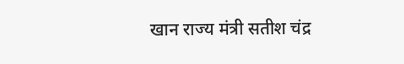खान राज्य मंत्री सतीश चंद्र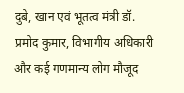दुबे, खान एवं भूतत्व मंत्री डॉ. प्रमोद कुमार, विभागीय अधिकारी और कई गणमान्य लोग मौजूद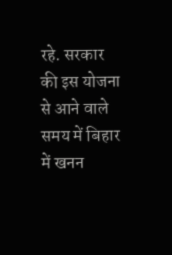रहे. सरकार की इस योजना से आने वाले समय में बिहार में खनन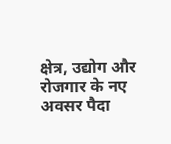क्षेत्र, उद्योग और रोजगार के नए अवसर पैदा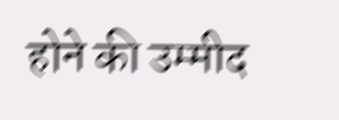होने की उम्मीद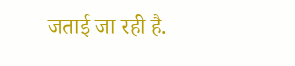जताई जा रही है.